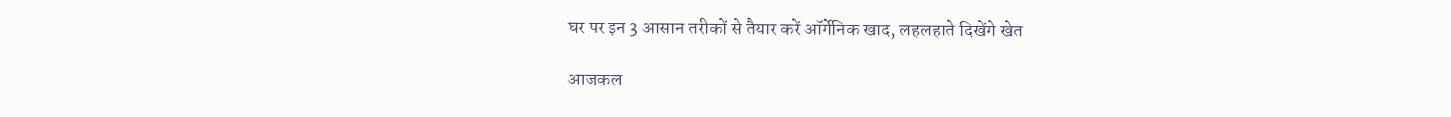घर पर इन 3 आसान तरीकों से तैयार करें ऑर्गेनिक खाद, लहलहाते दिखेंगे खेत

आजकल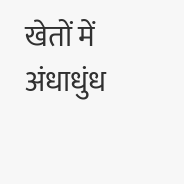खेतों में अंधाधुंध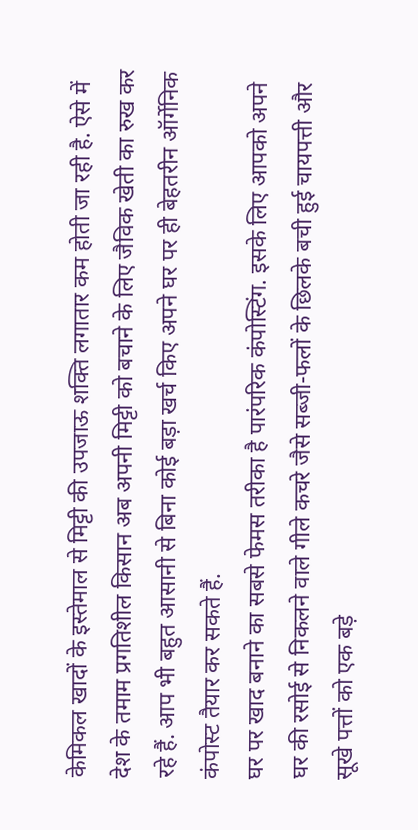केमिकल खादों के इस्तेमाल से मिट्टी की उपजाऊ शक्ति लगातार कम होती जा रही है. ऐसे में देश के तमाम प्रगतिशील किसान अब अपनी मिट्टी को बचाने के लिए जैविक खेती का रुख कर रहे हैं. आप भी बहुत आसानी से बिना कोई बड़ा खर्च किए अपने घर पर ही बेहतरीन ऑर्गेनिक कंपोस्ट तैयार कर सकते हैं.
घर पर खाद बनाने का सबसे फेमस तरीका है पारंपरिक कंपोस्टिंग. इसके लिए आपको अपने घर की रसोई से निकलने वाले गीले कचरे जैसे सब्जी-फलों के छिलके बची हुई चायपत्ती और सूखे पत्तों को एक बड़े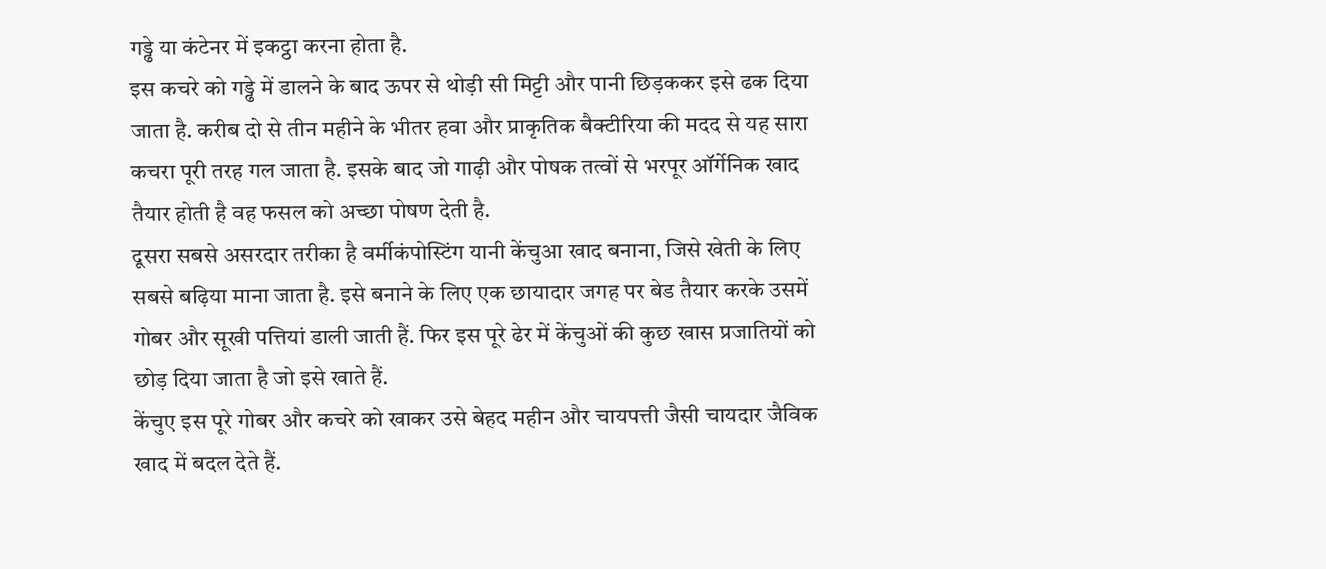गड्ढे या कंटेनर में इकट्ठा करना होता है.
इस कचरे को गड्ढे में डालने के बाद ऊपर से थोड़ी सी मिट्टी और पानी छिड़ककर इसे ढक दिया जाता है. करीब दो से तीन महीने के भीतर हवा और प्राकृतिक बैक्टीरिया की मदद से यह सारा कचरा पूरी तरह गल जाता है. इसके बाद जो गाढ़ी और पोषक तत्वों से भरपूर ऑर्गेनिक खाद तैयार होती है वह फसल को अच्छा पोषण देती है.
दूसरा सबसे असरदार तरीका है वर्मीकंपोस्टिंग यानी केंचुआ खाद बनाना, जिसे खेती के लिए सबसे बढ़िया माना जाता है. इसे बनाने के लिए एक छायादार जगह पर बेड तैयार करके उसमें गोबर और सूखी पत्तियां डाली जाती हैं. फिर इस पूरे ढेर में केंचुओं की कुछ खास प्रजातियों को छोड़ दिया जाता है जो इसे खाते हैं.
केंचुए इस पूरे गोबर और कचरे को खाकर उसे बेहद महीन और चायपत्ती जैसी चायदार जैविक खाद में बदल देते हैं.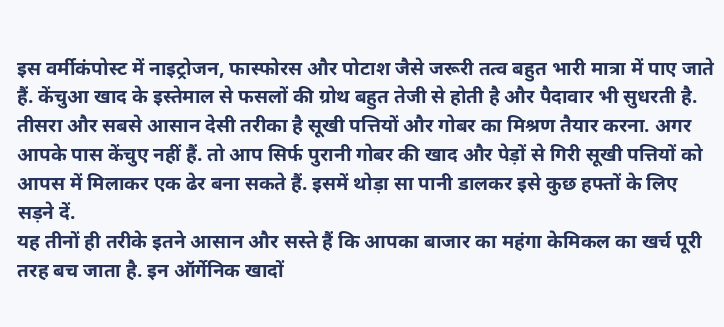इस वर्मीकंपोस्ट में नाइट्रोजन, फास्फोरस और पोटाश जैसे जरूरी तत्व बहुत भारी मात्रा में पाए जाते हैं. केंचुआ खाद के इस्तेमाल से फसलों की ग्रोथ बहुत तेजी से होती है और पैदावार भी सुधरती है.
तीसरा और सबसे आसान देसी तरीका है सूखी पत्तियों और गोबर का मिश्रण तैयार करना. अगर आपके पास केंचुए नहीं हैं. तो आप सिर्फ पुरानी गोबर की खाद और पेड़ों से गिरी सूखी पत्तियों को आपस में मिलाकर एक ढेर बना सकते हैं. इसमें थोड़ा सा पानी डालकर इसे कुछ हफ्तों के लिए सड़ने दें.
यह तीनों ही तरीके इतने आसान और सस्ते हैं कि आपका बाजार का महंगा केमिकल का खर्च पूरी तरह बच जाता है. इन ऑर्गेनिक खादों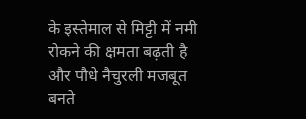के इस्तेमाल से मिट्टी में नमी रोकने की क्षमता बढ़ती है और पौधे नैचुरली मजबूत बनते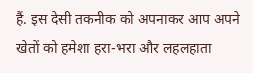हैं. इस देसी तकनीक को अपनाकर आप अपने खेतों को हमेशा हरा-भरा और लहलहाता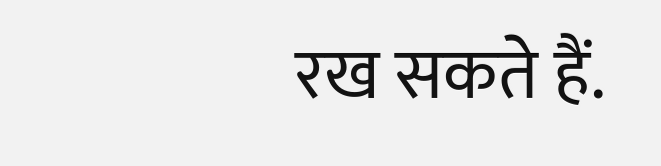रख सकते हैं.